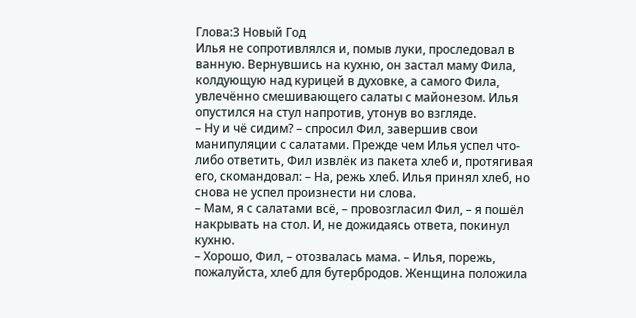Глова:3 Новый Год
Илья не сопротивлялся и, помыв луки, проследовал в ванную. Вернувшись на кухню, он застал маму Фила, колдующую над курицей в духовке, а самого Фила, увлечённо смешивающего салаты с майонезом. Илья опустился на стул напротив, утонув во взгляде.
– Ну и чё сидим? – спросил Фил, завершив свои манипуляции с салатами. Прежде чем Илья успел что-либо ответить, Фил извлёк из пакета хлеб и, протягивая его, скомандовал: – На, режь хлеб. Илья принял хлеб, но снова не успел произнести ни слова.
– Мам, я с салатами всё, – провозгласил Фил, – я пошёл накрывать на стол. И, не дожидаясь ответа, покинул кухню.
– Хорошо, Фил, – отозвалась мама. – Илья, порежь, пожалуйста, хлеб для бутербродов. Женщина положила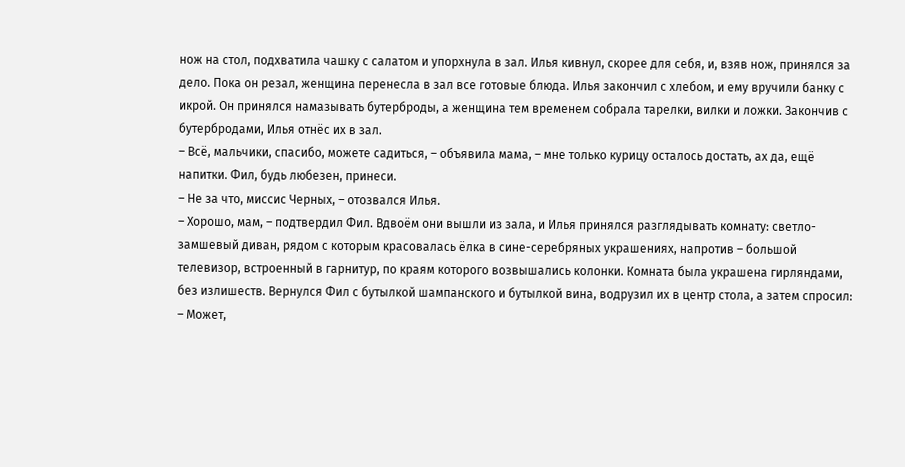нож на стол, подхватила чашку с салатом и упорхнула в зал. Илья кивнул, скорее для себя, и, взяв нож, принялся за дело. Пока он резал, женщина перенесла в зал все готовые блюда. Илья закончил с хлебом, и ему вручили банку с икрой. Он принялся намазывать бутерброды, а женщина тем временем собрала тарелки, вилки и ложки. Закончив с бутербродами, Илья отнёс их в зал.
– Всё, мальчики, спасибо, можете садиться, – объявила мама, – мне только курицу осталось достать, ах да, ещё напитки. Фил, будь любезен, принеси.
– Не за что, миссис Черных, – отозвался Илья.
– Хорошо, мам, – подтвердил Фил. Вдвоём они вышли из зала, и Илья принялся разглядывать комнату: светло-замшевый диван, рядом с которым красовалась ёлка в сине-серебряных украшениях, напротив – большой телевизор, встроенный в гарнитур, по краям которого возвышались колонки. Комната была украшена гирляндами, без излишеств. Вернулся Фил с бутылкой шампанского и бутылкой вина, водрузил их в центр стола, а затем спросил:
– Может,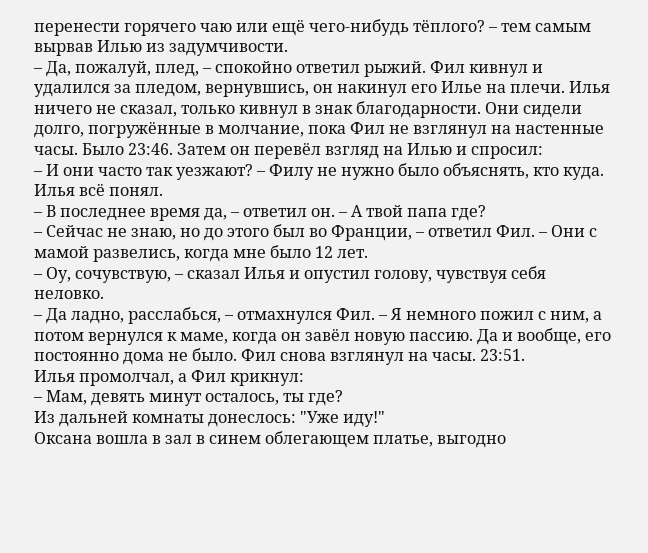перенести горячего чаю или ещё чего-нибудь тёплого? – тем самым вырвав Илью из задумчивости.
– Да, пожалуй, плед, – спокойно ответил рыжий. Фил кивнул и удалился за пледом, вернувшись, он накинул его Илье на плечи. Илья ничего не сказал, только кивнул в знак благодарности. Они сидели долго, погружённые в молчание, пока Фил не взглянул на настенные часы. Было 23:46. Затем он перевёл взгляд на Илью и спросил:
– И они часто так уезжают? – Филу не нужно было объяснять, кто куда. Илья всё понял.
– В последнее время да, – ответил он. – А твой папа где?
– Сейчас не знаю, но до этого был во Франции, – ответил Фил. – Они с мамой развелись, когда мне было 12 лет.
– Оу, сочувствую, – сказал Илья и опустил голову, чувствуя себя неловко.
– Да ладно, расслабься, – отмахнулся Фил. – Я немного пожил с ним, а потом вернулся к маме, когда он завёл новую пассию. Да и вообще, его постоянно дома не было. Фил снова взглянул на часы. 23:51.
Илья промолчал, а Фил крикнул:
– Мам, девять минут осталось, ты где?
Из дальней комнаты донеслось: "Уже иду!"
Оксана вошла в зал в синем облегающем платье, выгодно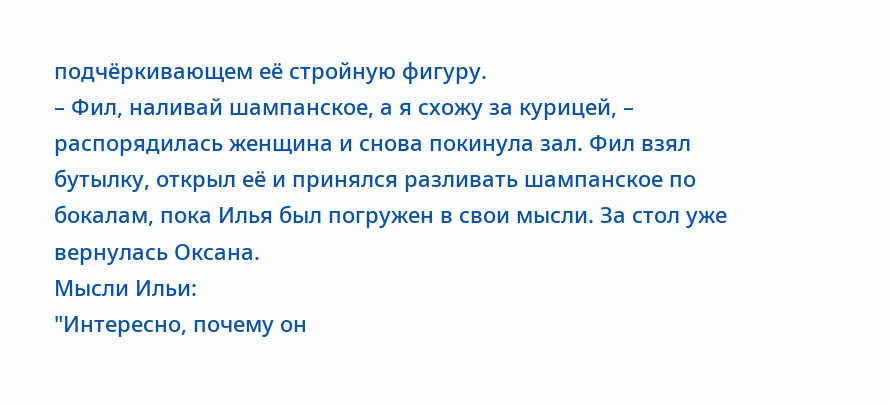подчёркивающем её стройную фигуру.
– Фил, наливай шампанское, а я схожу за курицей, – распорядилась женщина и снова покинула зал. Фил взял бутылку, открыл её и принялся разливать шампанское по бокалам, пока Илья был погружен в свои мысли. За стол уже вернулась Оксана.
Мысли Ильи:
"Интересно, почему он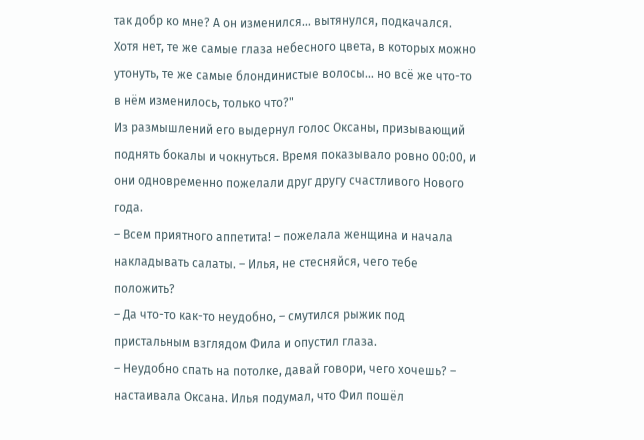так добр ко мне? А он изменился… вытянулся, подкачался. Хотя нет, те же самые глаза небесного цвета, в которых можно утонуть, те же самые блондинистые волосы… но всё же что-то в нём изменилось, только что?"
Из размышлений его выдернул голос Оксаны, призывающий поднять бокалы и чокнуться. Время показывало ровно 00:00, и они одновременно пожелали друг другу счастливого Нового года.
– Всем приятного аппетита! – пожелала женщина и начала накладывать салаты. – Илья, не стесняйся, чего тебе положить?
– Да что-то как-то неудобно, – смутился рыжик под пристальным взглядом Фила и опустил глаза.
– Неудобно спать на потолке, давай говори, чего хочешь? – настаивала Оксана. Илья подумал, что Фил пошёл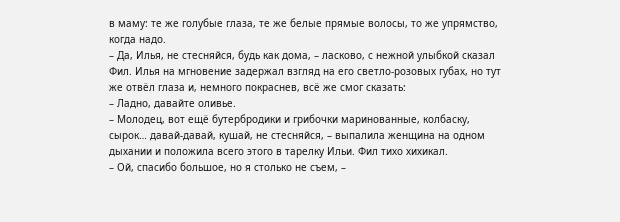в маму: те же голубые глаза, те же белые прямые волосы, то же упрямство, когда надо.
– Да, Илья, не стесняйся, будь как дома, – ласково, с нежной улыбкой сказал Фил. Илья на мгновение задержал взгляд на его светло-розовых губах, но тут же отвёл глаза и, немного покраснев, всё же смог сказать:
– Ладно, давайте оливье.
– Молодец, вот ещё бутербродики и грибочки маринованные, колбаску, сырок… давай-давай, кушай, не стесняйся, – выпалила женщина на одном дыхании и положила всего этого в тарелку Ильи. Фил тихо хихикал.
– Ой, спасибо большое, но я столько не съем, –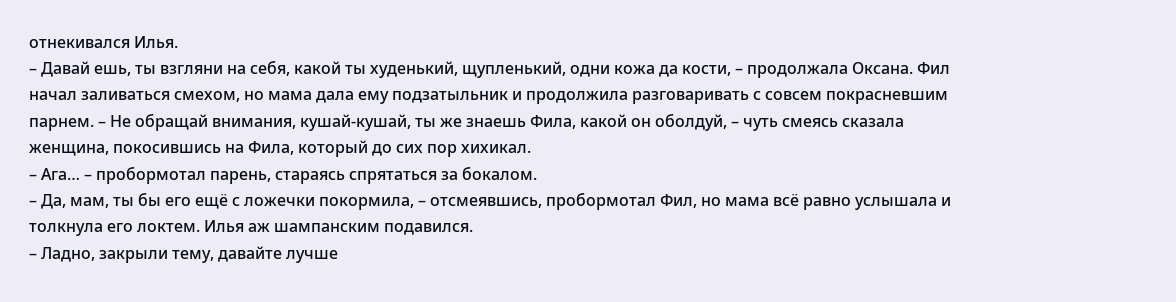отнекивался Илья.
– Давай ешь, ты взгляни на себя, какой ты худенький, щупленький, одни кожа да кости, – продолжала Оксана. Фил начал заливаться смехом, но мама дала ему подзатыльник и продолжила разговаривать с совсем покрасневшим парнем. – Не обращай внимания, кушай-кушай, ты же знаешь Фила, какой он оболдуй, – чуть смеясь сказала женщина, покосившись на Фила, который до сих пор хихикал.
– Ага… – пробормотал парень, стараясь спрятаться за бокалом.
– Да, мам, ты бы его ещё с ложечки покормила, – отсмеявшись, пробормотал Фил, но мама всё равно услышала и толкнула его локтем. Илья аж шампанским подавился.
– Ладно, закрыли тему, давайте лучше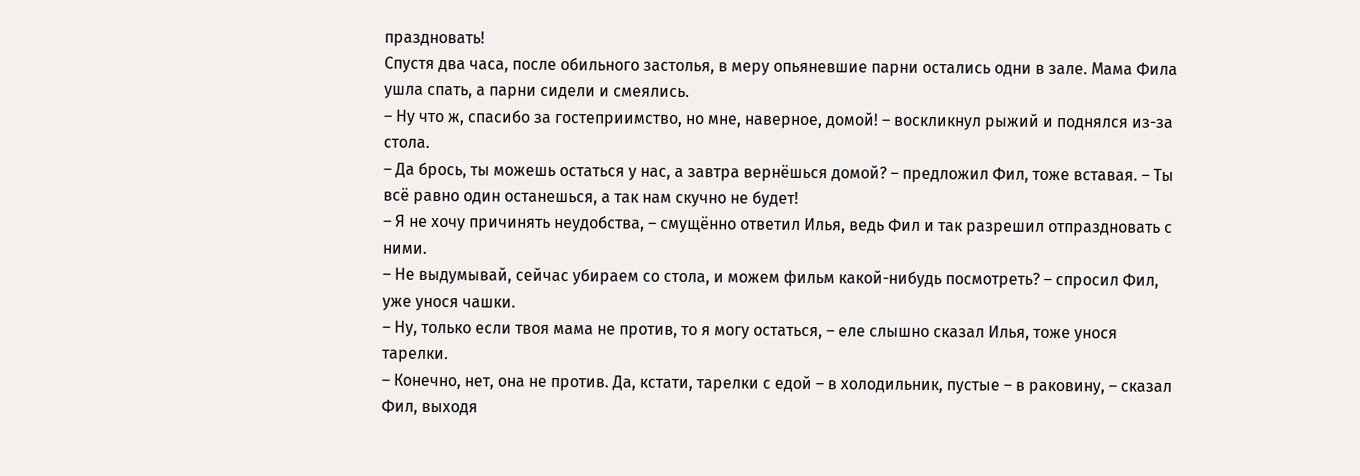праздновать!
Спустя два часа, после обильного застолья, в меру опьяневшие парни остались одни в зале. Мама Фила ушла спать, а парни сидели и смеялись.
– Ну что ж, спасибо за гостеприимство, но мне, наверное, домой! – воскликнул рыжий и поднялся из-за стола.
– Да брось, ты можешь остаться у нас, а завтра вернёшься домой? – предложил Фил, тоже вставая. – Ты всё равно один останешься, а так нам скучно не будет!
– Я не хочу причинять неудобства, – смущённо ответил Илья, ведь Фил и так разрешил отпраздновать с ними.
– Не выдумывай, сейчас убираем со стола, и можем фильм какой-нибудь посмотреть? – спросил Фил, уже унося чашки.
– Ну, только если твоя мама не против, то я могу остаться, – еле слышно сказал Илья, тоже унося тарелки.
– Конечно, нет, она не против. Да, кстати, тарелки с едой – в холодильник, пустые – в раковину, – сказал Фил, выходя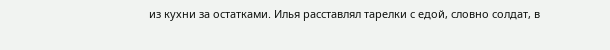из кухни за остатками. Илья расставлял тарелки с едой, словно солдат, в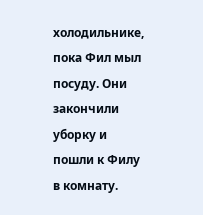холодильнике, пока Фил мыл посуду. Они закончили уборку и пошли к Филу в комнату.